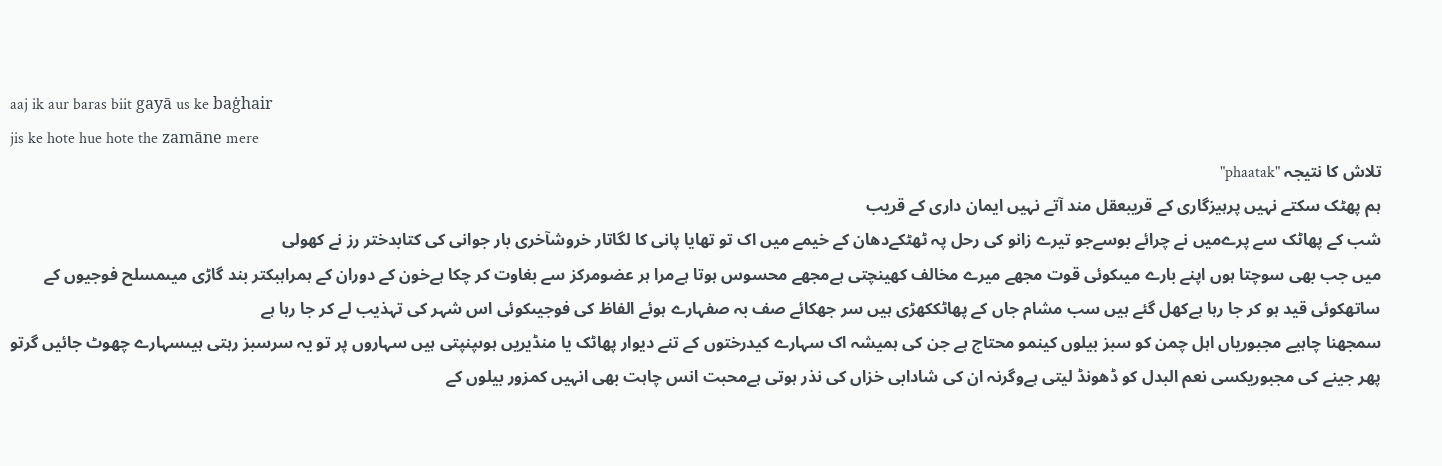aaj ik aur baras biit gayā us ke baġhair
jis ke hote hue hote the zamāne mere
تلاش کا نتیجہ "phaatak"
ہم پھٹک سکتے نہیں پرہیزگاری کے قریبعقل مند آتے نہیں ایمان داری کے قریب
شب کے پھاٹک سے پرےمیں نے چرائے بوسےجو تیرے زانو کی رحل پہ ٹھٹکےدھان کے خیمے میں اک تو تھایا پانی کا لگاتار خروشآخری بار جوانی کی کتابدختر رز نے کھولی
میں جب بھی سوچتا ہوں اپنے بارے میںکوئی قوت مجھے میرے مخالف کھینچتی ہےمجھے محسوس ہوتا ہےمرا ہر عضومرکز سے بغاوت کر چکا ہےخون کے دوران کے ہمراہبکتر بند گاڑی میںمسلح فوجیوں کے ساتھکوئی قید ہو کر جا رہا ہےکھل گئے ہیں سب مشام جاں کے پھاٹککھڑی ہیں سر جھکائے صف بہ صفہارے ہوئے الفاظ کی فوجیںکوئی اس شہر کی تہذیب لے کر جا رہا ہے
سمجھنا چاہیے مجبوریاں اہل چمن کو سبز بیلوں کینمو محتاج ہے جن کی ہمیشہ اک سہارے کیدرختوں کے تنے دیوار پھاٹک یا منڈیریں ہوںپنپتی ہیں سہاروں پر تو یہ سرسبز رہتی ہیںسہارے چھوٹ جائیں گرتو پھر جینے کی مجبوریکسی نعم البدل کو ڈھونڈ لیتی ہےوگرنہ ان کی شادابی خزاں کی نذر ہوتی ہےمحبت انس چاہت بھی انہیں کمزور بیلوں کے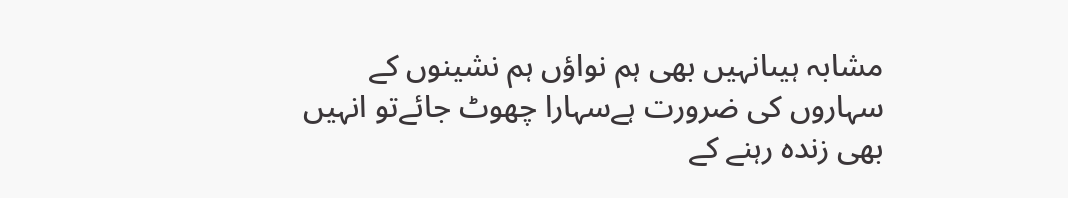مشابہ ہیںانہیں بھی ہم نواؤں ہم نشینوں کے سہاروں کی ضرورت ہےسہارا چھوٹ جائےتو انہیں بھی زندہ رہنے کے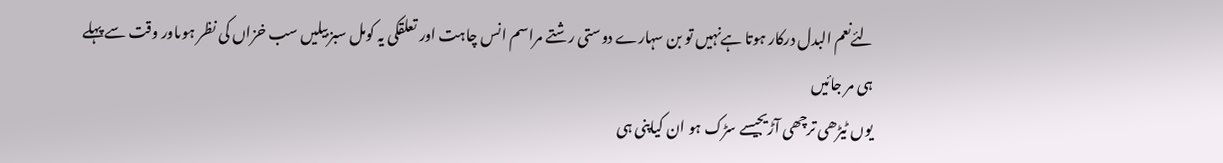لئےنعم البدل درکار ہوتا ہےنہیں تو بن سہارے دوستی رشتے مراسم انس چاہت اور تعلقکی یہ کومل سبز بیلیں سب خزاں کی نظر ہوںاور وقت سے پہلے ہی مر جائیں
یوں ٹیڑھی ترچھی آڑیجیسے سڑک ہو ان کیاپنی ہی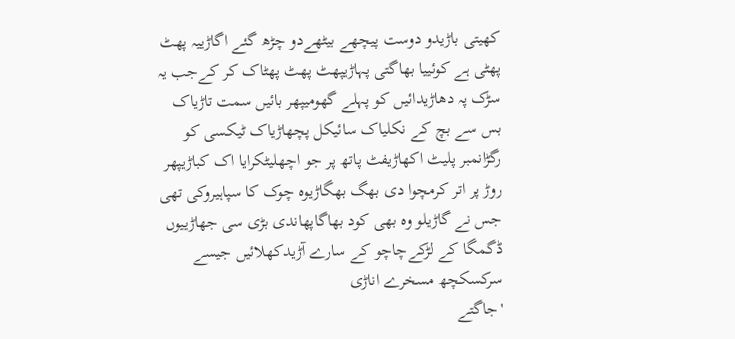کھیتی باڑیدو دوست پیچھے بیٹھےدو چڑھ گئے اگاڑییہ پھٹ پھٹی ہے کوئییا بھاگتی پہاڑیپھٹ پھٹ پھٹاک کر کےجب یہ سڑک پہ دھاڑیدائیں کو پہلے گھومیپھر بائیں سمت تاڑیاک بس سے بچ کے نکلیاک سائیکل پچھاڑیاک ٹیکسی کو رگڑانمبر پلیٹ اکھاڑیفٹ پاتھ پر جو اچھلیٹکرایا اک کباڑیپھر روڑ پر اتر کرمچوا دی بھگ بھگاڑیوہ چوک کا سپاہیروکی تھی جس نے گاڑیلو وہ بھی کود بھاگاپھاندی بڑی سی جھاڑییوں ڈگمگا کے لڑکےچاچو کے سارے آڑیدکھلائیں جیسے سرکسکچھ مسخرے اناڑی
'جاگتے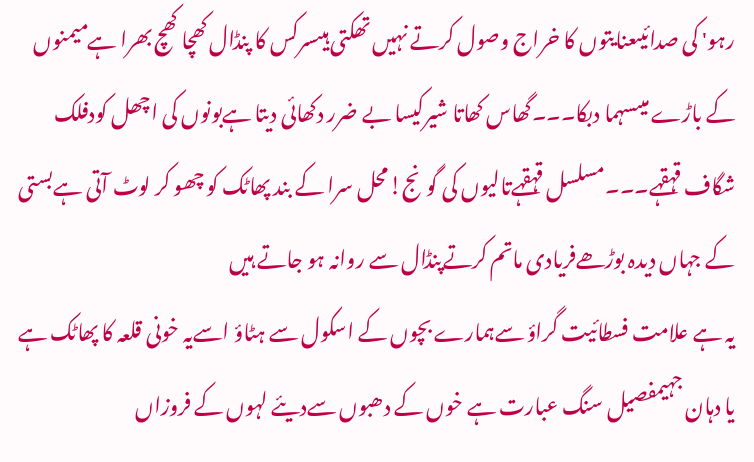رہو' کی صدائیںعنایتوں کا خراج وصول کرتے نہیں تھکتی ہیںسرکس کا پنڈال کھچا کھچ بھرا ہےمیمنوں کے باڑے میںسہما دبکا۔۔۔گھاس کھاتا شیرکیسا بے ضرر دکھائی دیتا ہےبونوں کی اچھل کودفلک شگاف قہقہے۔۔۔مسلسل قہقہےتالیوں کی گونج!محل سرا کے بند پھاٹک کو چھو کر لوٹ آتی ہےبستی کے جہاں دیدہ بوڑھےفریادی ماتم کرتےپنڈال سے روانہ ہو جاتے ہیں
یہ ہے علامت فسطائیت گراؤ سےہمارے بچوں کے اسکول سے ہٹاؤ اسےیہ خونی قلعہ کا پھاٹک ہے یا دہان جہیمفصیل سنگ عبارت ہے خوں کے دھبوں سےدیئے لہوں کے فروزاں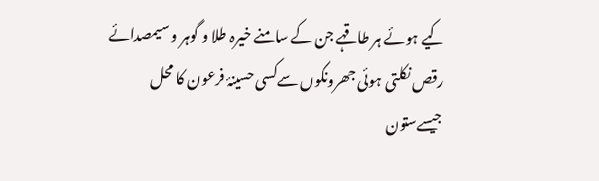کیے ہوئے ہر طاقہے جن کے سامنے خیرہ طلا و گوہر و سیمصدائے رقص نکلتی ہوئی جھرونکوں سےکسی حسینۂ فرعون کا محل جیسےستون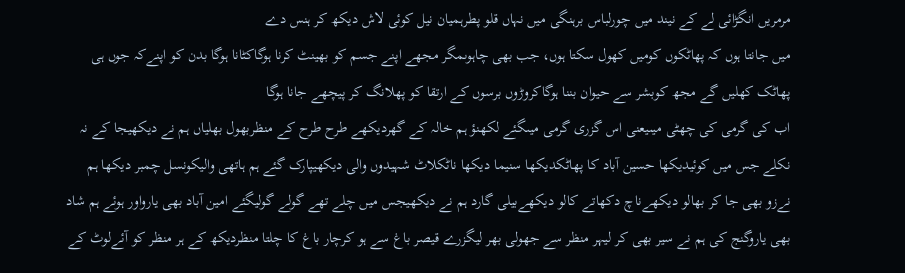مرمریں انگڑائی لے کے نیند میں چورلباس برہنگی میں نہاں قلو پطرہمیان نیل کوئی لاش دیکھ کر ہنس دے
میں جانتا ہوں کہ پھاٹکوں کومیں کھول سکتا ہوں، جب بھی چاہوںمگر مجھے اپنے جسم کو بھینٹ کرنا ہوگاکٹانا ہوگا بدن کو اپنےکہ جوں ہی پھاٹک کھلیں گے مجھ کوبشر سے حیوان بننا ہوگاکروڑوں برسوں کے ارتقا کو پھلانگ کر پیچھے جانا ہوگا
اب کی گرمی کی چھٹی میںیعنی اس گزری گرمی میںگئے لکھنؤ ہم خالہ کے گھردیکھے طرح طرح کے منظربھول بھلیاں ہم نے دیکھیجا کے نہ نکلے جس میں کوئیدیکھا حسین آباد کا پھاٹکدیکھا سنیما دیکھا ناٹکلاٹ شہیدوں والی دیکھیپارک گئے ہم ہاتھی والیکونسل چمبر دیکھا ہم نےزو بھی جا کر بھالو دیکھےناچ دکھاتے کالو دیکھےبیلی گارد ہم نے دیکھیجس میں چلے تھے گولے گولیگئے امین آباد بھی یارواور ہوئے ہم شاد بھی یاروگنج کی ہم نے سیر بھی کر لیہر منظر سے جھولی بھر لیگزرے قیصر باغ سے ہو کرچار باغ کا چلتا منظردیکھ کے ہر منظر کو آئےلوٹ کے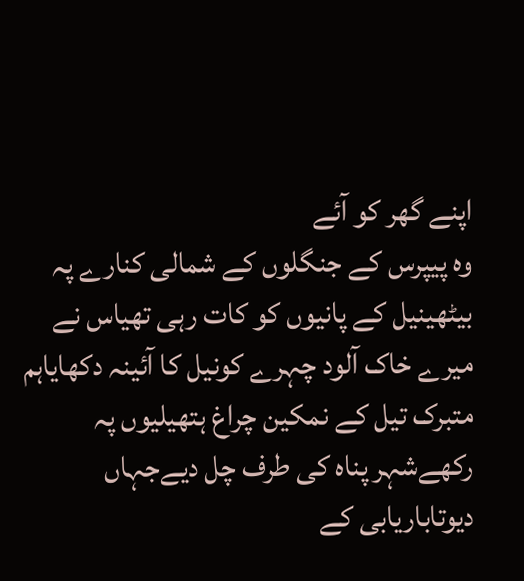اپنے گھر کو آئے
وہ پیپرس کے جنگلوں کے شمالی کنارے پہ بیٹھینیل کے پانیوں کو کات رہی تھیاس نے میرے خاک آلود چہرے کونیل کا آئینہ دکھایاہم متبرک تیل کے نمکین چراغ ہتھیلیوں پہ رکھےشہر پناہ کی طرف چل دیےجہاں دیوتاباریابی کے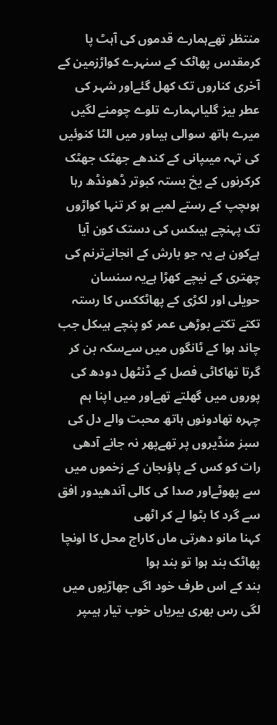منتظر تھےہمارے قدموں کی آہٹ پا کرمقدس پھاٹک کے سنہرے کواڑزمین کے آخری کناروں تک کھل گئےاور شہر کی عطر بیز گلیاںہمارے تلوے چومنے لگیں
میرے ہاتھ سوالی ہیںاور میں الٹا کنوئیں کی تہہ میںپانی کے کندھے جھٹک جھٹک کرکرنوں کے یخ بستہ کبوتر ڈھونڈھ رہا ہوںچپ کے رستے لمبے ہو کر تنہا کواڑوں تک پہنچے ہیںکس کی دستک کون آیا ہےکون ہے یہ جو بارش کے انجانےترنم کی چھتری کے نیچے کھڑا ہےیہ سنسان حویلی اور لکڑی کے پھاٹککس کا رستہ تکتے تکتے بوڑھی عمر کو پنچے ہیںکل جب چاند ہوا کے ٹانگوں میں سےسکہ بن کر گرتا تھاکاٹی فصل کے ڈنٹھل دودھ کی پوروں میں گھلتے تھےاور میں اپنا ہم چہرہ تھادونوں ہاتھ محبت والے دل کی سبز منڈیروں پر تھےپھر نہ جانے آدھی رات کو کس کے پاؤںجان کے زخموں میں سے پھوٹےاور صدا کی کالی آندھیدور افق سے گرد کا بٹوا لے کر اٹھی
کہنا مانو دھرتی ماں کاراج محل کا اونچا پھاٹک بند ہوا تو بند ہوا
بند کے اس طرف خود اگی جھاڑیوں میں لگی رس بھری بیریاں خوب تیار ہیںپر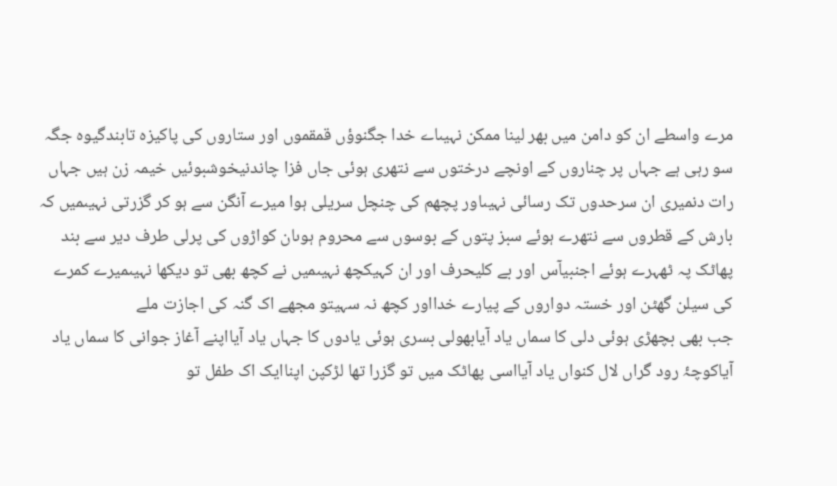مرے واسطے ان کو دامن میں بھر لینا ممکن نہیںاے خدا جگنوؤں قمقموں اور ستاروں کی پاکیزہ تابندگیوہ جگہ سو رہی ہے جہاں پر چناروں کے اونچے درختوں سے نتھری ہوئی جاں فزا چاندنیخوشبوئیں خیمہ زن ہیں جہاں رات دنمیری ان سرحدوں تک رسائی نہیںاور پچھم کی چنچل سریلی ہوا میرے آنگن سے ہو کر گزرتی نہیںمیں کہ بارش کے قطروں سے نتھرے ہوئے سبز پتوں کے بوسوں سے محروم ہوںان کواڑوں کی پرلی طرف دیر سے بند پھاٹک پہ ٹھہرے ہوئے اجنبیآس اور بے کلیحرف اور ان کہیکچھ نہیںمیں نے کچھ بھی تو دیکھا نہیںمیرے کمرے کی سیلن گھٹن اور خستہ دواروں کے پیارے خدااور کچھ نہ سہیتو مجھے اک گنہ کی اجازت ملے
جب بھی بچھڑی ہوئی دلی کا سماں یاد آیابھولی بسری ہوئی یادوں کا جہاں یاد آیااپنے آغاز جوانی کا سماں یاد آیاکوچۂ رود گراں لال کنواں یاد آیااسی پھاٹک میں تو گزرا تھا لڑکپن اپناایک اک طفل تو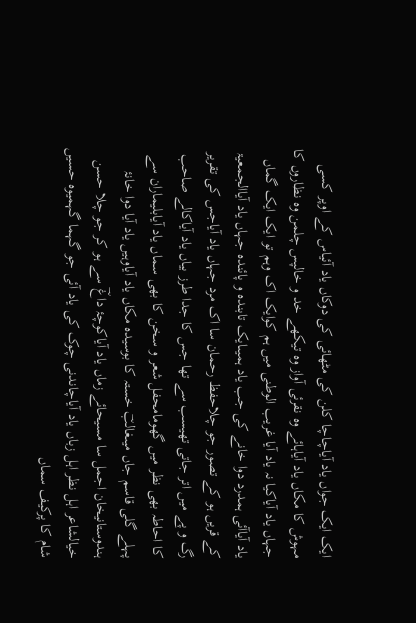ایک ایک جواں یاد آیاچاچا کلن کی مٹھائی کی دوکاں یاد آئیاس کے اوپر کسی مہوش کا مکاں یاد آیاہائے وہ نقرئی آواز وہ تیکھے خد و خالپس چلمن وہ نظاروں کا جہاں یاد آیاکیا نہ یاد آیا غریب الوطنی میں ہم کوایک اک وہم تو ایک ایک گماں یاد آیاآئی ہمدرد دوا خانے کی جب یاد ہمیںایک تابندہ و پائندہ جہاں یاد آیاالجمعیۃ کے قریں ہو کے تصور جو چلاحفظ رحمان سا اک مرد جہاں یاد آیاجس کی تقریر رگ و پے میں اتر جاتی تھیسب سے تھا جس کا جدا طرز بیاں یاد آیاکالے صاحب کا احاطہ بھی نظر میں گھومامحفل شعر و سخن کا بھی سماں یاد آیابلیماران سے پہلے گلی قاسم جاں میںغالبؔ خستہ کا بوسیدہ مکاں یاد آیاوہیں یاد آیا دوا خانۂ ہندوستانیخان اجمل سا مسیحائے زماں یاد آیاکوچۂ داغؔ سے ہو کر جو چلا حسن خیالشاعر اہل نظر اہل زباں یاد آیاچاندنی چوک کی یاد آئی جو گہما گہمیوہ حسیں شام کا پرکیف سماں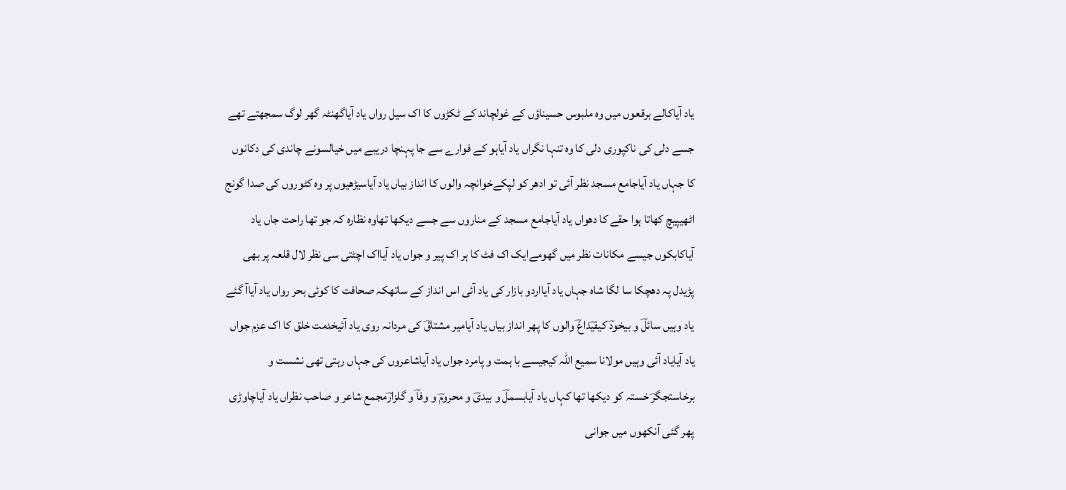یاد آیاکالے برقعوں میں وہ ملبوس حسیناؤں کے غولچاند کے ٹکڑوں کا اک سیل رواں یاد آیاگھنٹہ گھر لوگ سمجھتے تھے جسے دلی کی ناکپوری دلی کا وہ تنہا نگراں یاد آیاہو کے فوارے سے جا پہنچا دریبے میں خیالسونے چاندی کی دکانوں کا جہاں یاد آیاجامع مسجد نظر آئی تو ادھر کو لپکےخوانچہ والوں کا انداز بیاں یاد آیاسیڑھیوں پر وہ کٹوروں کی صدا گونج اٹھیپیچ کھاتا ہوا حقے کا دھواں یاد آیاجامع مسجد کے مناروں سے جسے دیکھا تھاوہ نظارہ کہ جو تھا راحت جاں یاد آیاکابکوں جیسے مکانات نظر میں گھومےایک اک فٹ کا ہر اک پیر و جواں یاد آیااک اچٹتی سی نظر لال قلعہ پر بھی پڑیدل پہ دھچکا سا لگا شاہ جہاں یاد آیااردو بازار کی یاد آئی اس انداز کے ساتھکہ صحافت کا کوئی بحر رواں یاد آیاآ گئے یاد وہیں سائلؔ و بیخودؔ کیفیؔداغؔ والوں کا پھر انداز بیاں یاد آیامیر مشتاقؔ کی مردانہ روی یاد آئیخدمت خلق کا اک عزم جواں یاد آیایاد آئی وہیں مولانا سمیع اللہ کیجیسے با ہمت و پامرد جواں یاد آیاشاعروں کی جہاں رہتی تھی نشست و برخاستجگرؔ خستہ کو دیکھا تھا کہاں یاد آیابسملؔ و بیدیؔ و محرومؔ و وفاؔ و گلزارؔمجمع شاعر و صاحب نظراں یاد آیاچاوڑی پھر گئی آنکھوں میں جوانی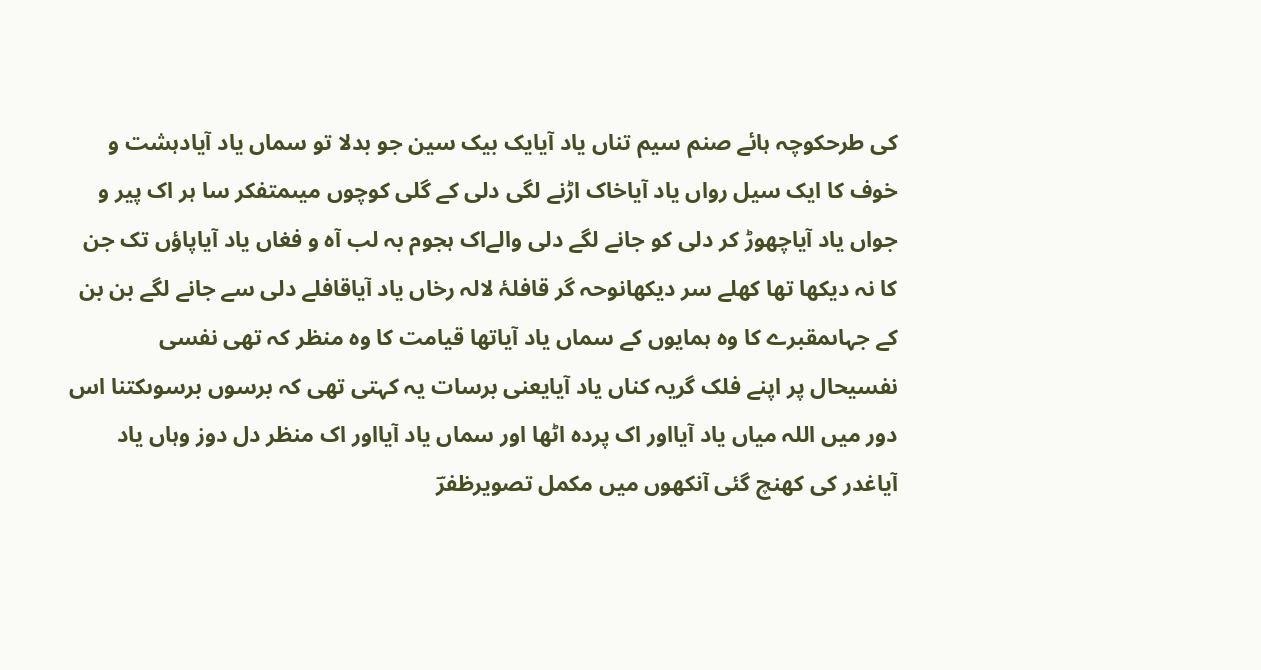کی طرحکوچہ ہائے صنم سیم تناں یاد آیایک بیک سین جو بدلا تو سماں یاد آیادہشت و خوف کا ایک سیل رواں یاد آیاخاک اڑنے لگی دلی کے گلی کوچوں میںمتفکر سا ہر اک پیر و جواں یاد آیاچھوڑ کر دلی کو جانے لگے دلی والےاک ہجوم بہ لب آہ و فغاں یاد آیاپاؤں تک جن کا نہ دیکھا تھا کھلے سر دیکھانوحہ گر قافلۂ لالہ رخاں یاد آیاقافلے دلی سے جانے لگے بن بن کے جہاںمقبرے کا وہ ہمایوں کے سماں یاد آیاتھا قیامت کا وہ منظر کہ تھی نفسی نفسیحال پر اپنے فلک گریہ کناں یاد آیایعنی برسات یہ کہتی تھی کہ برسوں برسوںکتنا اس دور میں اللہ میاں یاد آیااور اک پردہ اٹھا اور سماں یاد آیااور اک منظر دل دوز وہاں یاد آیاغدر کی کھنچ گئی آنکھوں میں مکمل تصویرظفرؔ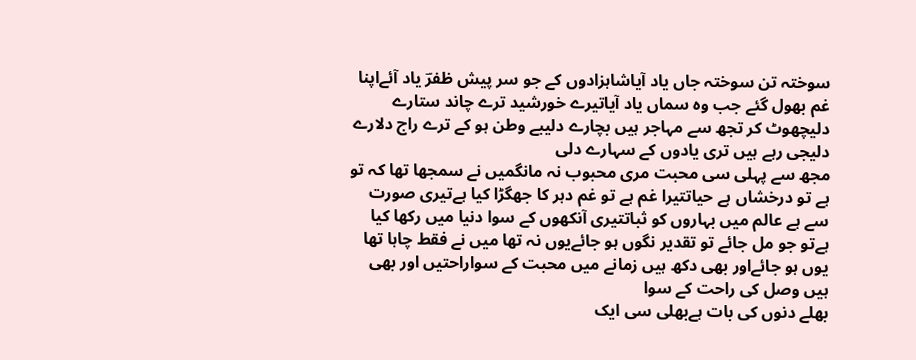سوختہ تن سوختہ جاں یاد آیاشاہزادوں کے جو سر پیش ظفرؔ یاد آئےاپنا غم بھول گئے جب وہ سماں یاد آیاتیرے خورشید ترے چاند ستارے دلیچھوٹ کر تجھ سے مہاجر ہیں بچارے دلیبے وطن ہو کے ترے راج دلارے دلیجی رہے ہیں تری یادوں کے سہارے دلی
مجھ سے پہلی سی محبت مری محبوب نہ مانگمیں نے سمجھا تھا کہ تو ہے تو درخشاں ہے حیاتتیرا غم ہے تو غم دہر کا جھگڑا کیا ہےتیری صورت سے ہے عالم میں بہاروں کو ثباتتیری آنکھوں کے سوا دنیا میں رکھا کیا ہےتو جو مل جائے تو تقدیر نگوں ہو جائےیوں نہ تھا میں نے فقط چاہا تھا یوں ہو جائےاور بھی دکھ ہیں زمانے میں محبت کے سواراحتیں اور بھی ہیں وصل کی راحت کے سوا
بھلے دنوں کی بات ہےبھلی سی ایک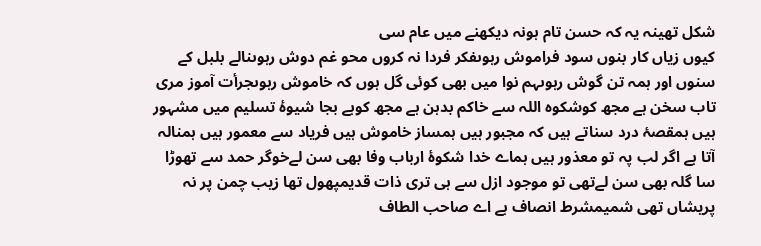شکل تھینہ یہ کہ حسن تام ہونہ دیکھنے میں عام سی
کیوں زیاں کار بنوں سود فراموش رہوںفکر فردا نہ کروں محو غم دوش رہوںنالے بلبل کے سنوں اور ہمہ تن گوش رہوںہم نوا میں بھی کوئی گل ہوں کہ خاموش رہوںجرأت آموز مری تاب سخن ہے مجھ کوشکوہ اللہ سے خاکم بدہن ہے مجھ کوہے بجا شیوۂ تسلیم میں مشہور ہیں ہمقصۂ درد سناتے ہیں کہ مجبور ہیں ہمساز خاموش ہیں فریاد سے معمور ہیں ہمنالہ آتا ہے اگر لب پہ تو معذور ہیں ہماے خدا شکوۂ ارباب وفا بھی سن لےخوگر حمد سے تھوڑا سا گلہ بھی سن لےتھی تو موجود ازل سے ہی تری ذات قدیمپھول تھا زیب چمن پر نہ پریشاں تھی شمیمشرط انصاف ہے اے صاحب الطاف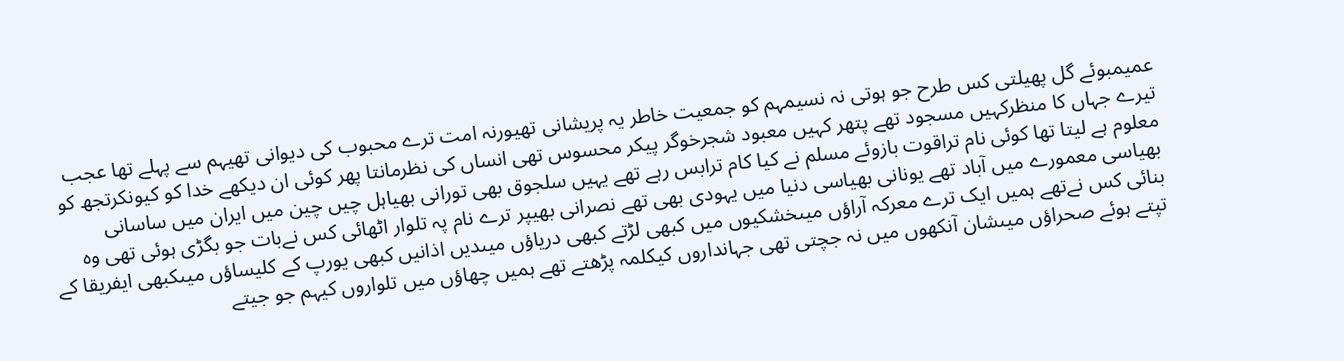عمیمبوئے گل پھیلتی کس طرح جو ہوتی نہ نسیمہم کو جمعیت خاطر یہ پریشانی تھیورنہ امت ترے محبوب کی دیوانی تھیہم سے پہلے تھا عجب تیرے جہاں کا منظرکہیں مسجود تھے پتھر کہیں معبود شجرخوگر پیکر محسوس تھی انساں کی نظرمانتا پھر کوئی ان دیکھے خدا کو کیونکرتجھ کو معلوم ہے لیتا تھا کوئی نام تراقوت بازوئے مسلم نے کیا کام ترابس رہے تھے یہیں سلجوق بھی تورانی بھیاہل چیں چین میں ایران میں ساسانی بھیاسی معمورے میں آباد تھے یونانی بھیاسی دنیا میں یہودی بھی تھے نصرانی بھیپر ترے نام پہ تلوار اٹھائی کس نےبات جو بگڑی ہوئی تھی وہ بنائی کس نےتھے ہمیں ایک ترے معرکہ آراؤں میںخشکیوں میں کبھی لڑتے کبھی دریاؤں میںدیں اذانیں کبھی یورپ کے کلیساؤں میںکبھی ایفریقا کے تپتے ہوئے صحراؤں میںشان آنکھوں میں نہ جچتی تھی جہانداروں کیکلمہ پڑھتے تھے ہمیں چھاؤں میں تلواروں کیہم جو جیتے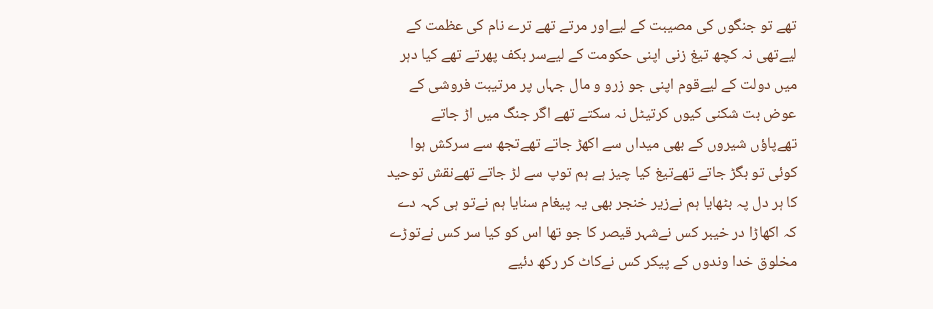تھے تو جنگوں کی مصیبت کے لیےاور مرتے تھے ترے نام کی عظمت کے لیےتھی نہ کچھ تیغ زنی اپنی حکومت کے لیےسر بکف پھرتے تھے کیا دہر میں دولت کے لیےقوم اپنی جو زرو و مال جہاں پر مرتیبت فروشی کے عوض بت شکنی کیوں کرتیٹل نہ سکتے تھے اگر جنگ میں اڑ جاتے تھےپاؤں شیروں کے بھی میداں سے اکھڑ جاتے تھےتجھ سے سرکش ہوا کوئی تو بگڑ جاتے تھےتیغ کیا چیز ہے ہم توپ سے لڑ جاتے تھےنقش توحید کا ہر دل پہ بٹھایا ہم نےزیر خنجر بھی یہ پیغام سنایا ہم نےتو ہی کہہ دے کہ اکھاڑا در خیبر کس نےشہر قیصر کا جو تھا اس کو کیا سر کس نےتوڑے مخلوق خدا وندوں کے پیکر کس نےکاٹ کر رکھ دئیے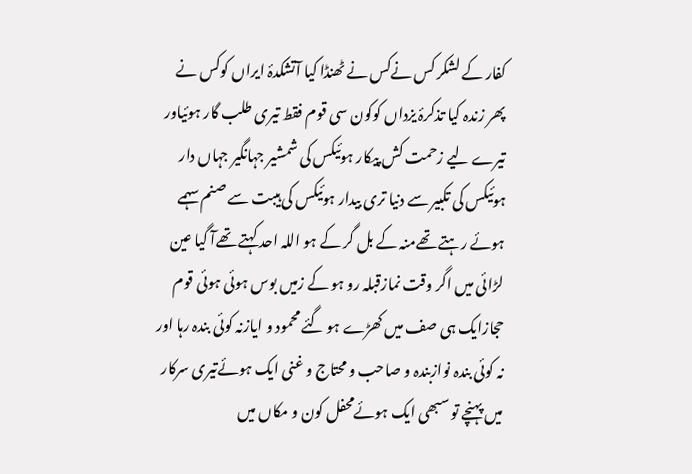کفار کے لشکر کس نےکس نے ٹھنڈا کیا آتشکدۂ ایراں کوکس نے پھر زندہ کیا تذکرۂ یزداں کوکون سی قوم فقط تیری طلب گار ہوئیاور تیرے لیے زحمت کش پیکار ہوئیکس کی شمشیر جہانگیر جہاں دار ہوئیکس کی تکبیر سے دنیا تری بیدار ہوئیکس کی ہیبت سے صنم سہمے ہوئے رہتے تھےمنہ کے بل گر کے ہو اللہ احد کہتے تھےآ گیا عین لڑائی میں اگر وقت نمازقبلہ رو ہو کے زمیں بوس ہوئی ہوئی قوم حجازایک ہی صف میں کھڑے ہو گئے محمود و ایازنہ کوئی بندہ رہا اور نہ کوئی بندہ نوازبندہ و صاحب و محتاج و غنی ایک ہوئےتیری سرکار میں پہنچے تو سبھی ایک ہوئےمحفل کون و مکاں میں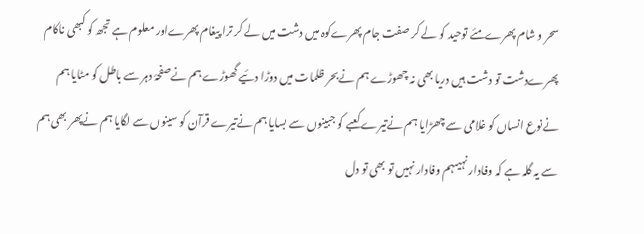سحر و شام پھرےمئے توحید کو لے کر صفت جام پھرےکوہ میں دشت میں لے کر ترا پیغام پھرےاور معلوم ہے تجھ کو کبھی ناکام پھرےدشت تو دشت ہیں دریا بھی نہ چھوڑے ہم نےبحر ظلمات میں دوڑا دئیے گھوڑے ہم نےصفحۂ دہر سے باطل کو مٹایا ہم نےنوع انساں کو غلامی سے چھڑایا ہم نےتیرے کعبے کو جبینوں سے بسایا ہم نےتیرے قرآن کو سینوں سے لگایا ہم نےپھر بھی ہم سے یہ گلہ ہے کہ وفادار نہیںہم وفادار نہیں تو بھی تو دل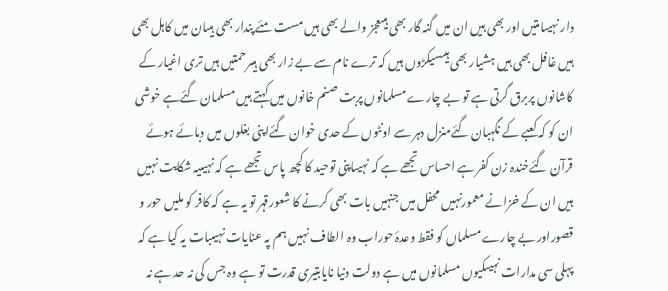دار نہیںامتیں اور بھی ہیں ان میں گنہ گار بھی ہیںعجز والے بھی ہیں مست مئے پندار بھی ہیںان میں کاہل بھی ہیں غافل بھی ہیں ہشیار بھی ہیںسیکڑوں ہیں کہ ترے نام سے بے زار بھی ہیںرحمتیں ہیں تری اغیار کے کاشانوں پربرق گرتی ہے تو بے چارے مسلمانوں پربت صنم خانوں میں کہتے ہیں مسلمان گئےہے خوشی ان کو کہ کعبے کے نگہبان گئےمنزل دہر سے اونٹوں کے حدی خوان گئےاپنی بغلوں میں دبائے ہوئے قرآن گئےخندہ زن کفر ہے احساس تجھے ہے کہ نہیںاپنی توحید کا کچھ پاس تجھے ہے کہ نہیںیہ شکایت نہیں ہیں ان کے خزانے معمورنہیں محفل میں جنہیں بات بھی کرنے کا شعورقہر تو یہ ہے کہ کافر کو ملیں حور و قصوراور بے چارے مسلماں کو فقط وعدۂ حوراب وہ الطاف نہیں ہم پہ عنایات نہیںبات یہ کیا ہے کہ پہلی سی مدارات نہیںکیوں مسلمانوں میں ہے دولت دنیا نایابتیری قدرت تو ہے وہ جس کی نہ حد ہے نہ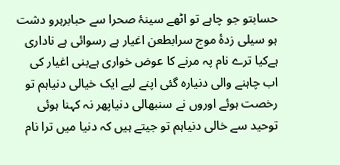حسابتو جو چاہے تو اٹھے سینۂ صحرا سے حبابرہرو دشت ہو سیلی زدۂ موج سرابطعن اغیار ہے رسوائی ہے ناداری ہےکیا ترے نام پہ مرنے کا عوض خواری ہےبنی اغیار کی اب چاہنے والی دنیارہ گئی اپنے لیے ایک خیالی دنیاہم تو رخصت ہوئے اوروں نے سنبھالی دنیاپھر نہ کہنا ہوئی توحید سے خالی دنیاہم تو جیتے ہیں کہ دنیا میں ترا نام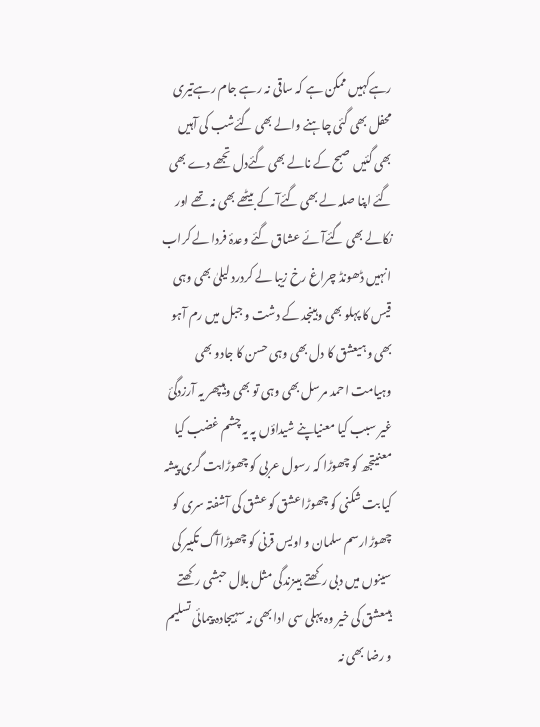رہےکہیں ممکن ہے کہ ساقی نہ رہے جام رہےتیری محفل بھی گئی چاہنے والے بھی گئےشب کی آہیں بھی گئیں صبح کے نالے بھی گئےدل تجھے دے بھی گئے اپنا صلہ لے بھی گئےآ کے بیٹھے بھی نہ تھے اور نکالے بھی گئےآئے عشاق گئے وعدۂ فردا لے کراب انہیں ڈھونڈ چراغ رخ زیبا لے کردرد لیلیٰ بھی وہی قیس کا پہلو بھی وہینجد کے دشت و جبل میں رم آہو بھی وہیعشق کا دل بھی وہی حسن کا جادو بھی وہیامت احمد مرسل بھی وہی تو بھی وہیپھر یہ آرزدگئ غیر سبب کیا معنیاپنے شیداؤں پہ یہ چشم غضب کیا معنیتجھ کو چھوڑا کہ رسول عربی کو چھوڑابت گری پیشہ کیا بت شکنی کو چھوڑاعشق کو عشق کی آشفتہ سری کو چھوڑارسم سلمان و اویس قرنی کو چھوڑاآگ تکبیر کی سینوں میں دبی رکھتے ہیںزندگی مثل بلال حبشی رکھتے ہیںعشق کی خیر وہ پہلی سی ادا بھی نہ سہیجادہ پیمائی تسلیم و رضا بھی نہ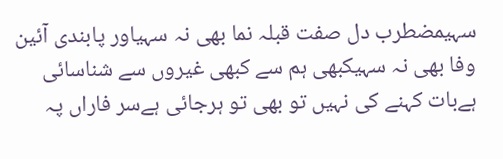سہیمضطرب دل صفت قبلہ نما بھی نہ سہیاور پابندی آئین وفا بھی نہ سہیکبھی ہم سے کبھی غیروں سے شناسائی ہےبات کہنے کی نہیں تو بھی تو ہرجائی ہےسر فاراں پہ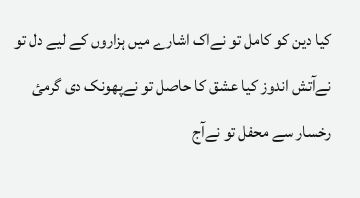کیا دین کو کامل تو نےاک اشارے میں ہزاروں کے لیے دل تو نےآتش اندوز کیا عشق کا حاصل تو نےپھونک دی گرمئ رخسار سے محفل تو نےآج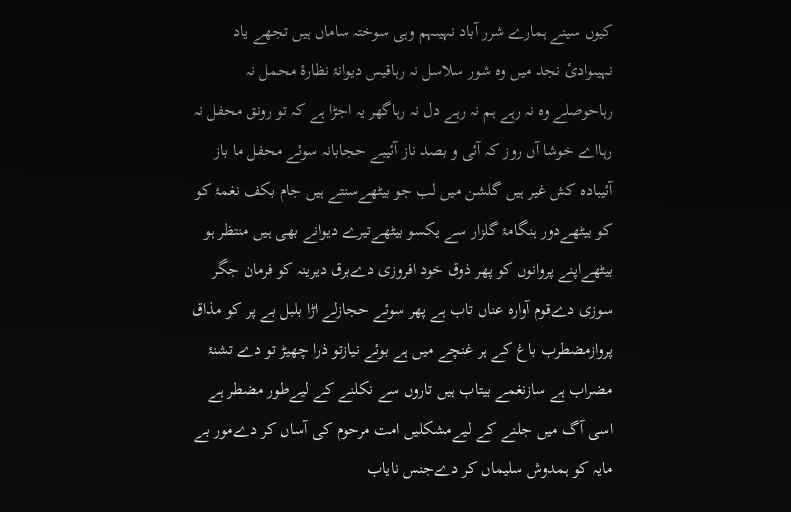کیوں سینے ہمارے شرر آباد نہیںہم وہی سوختہ ساماں ہیں تجھے یاد نہیںوادیٔ نجد میں وہ شور سلاسل نہ رہاقیس دیوانۂ نظارۂ محمل نہ رہاحوصلے وہ نہ رہے ہم نہ رہے دل نہ رہاگھر یہ اجڑا ہے کہ تو رونق محفل نہ رہااے خوشا آں روز کہ آئی و بصد ناز آئیبے حجابانہ سوئے محفل ما باز آئیبادہ کش غیر ہیں گلشن میں لب جو بیٹھےسنتے ہیں جام بکف نغمۂ کو کو بیٹھےدور ہنگامۂ گلزار سے یکسو بیٹھےتیرے دیوانے بھی ہیں منتظر ہو بیٹھےاپنے پروانوں کو پھر ذوق خود افروزی دےبرق دیرینہ کو فرمان جگر سوزی دےقوم آوارہ عناں تاب ہے پھر سوئے حجازلے اڑا بلبل بے پر کو مذاق پروازمضطرب باغ کے ہر غنچے میں ہے بوئے نیازتو ذرا چھیڑ تو دے تشنۂ مضراب ہے سازنغمے بیتاب ہیں تاروں سے نکلنے کے لیےطور مضطر ہے اسی آگ میں جلنے کے لیےمشکلیں امت مرحوم کی آساں کر دےمور بے مایہ کو ہمدوش سلیماں کر دےجنس نایاب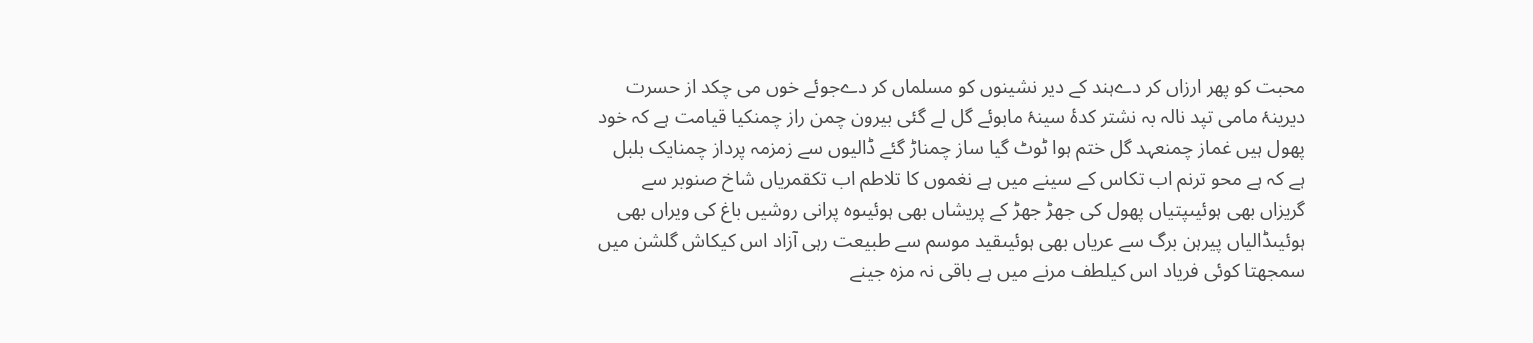محبت کو پھر ارزاں کر دےہند کے دیر نشینوں کو مسلماں کر دےجوئے خوں می چکد از حسرت دیرینۂ مامی تپد نالہ بہ نشتر کدۂ سینۂ مابوئے گل لے گئی بیرون چمن راز چمنکیا قیامت ہے کہ خود پھول ہیں غماز چمنعہد گل ختم ہوا ٹوٹ گیا ساز چمناڑ گئے ڈالیوں سے زمزمہ پرداز چمنایک بلبل ہے کہ ہے محو ترنم اب تکاس کے سینے میں ہے نغموں کا تلاطم اب تکقمریاں شاخ صنوبر سے گریزاں بھی ہوئیںپتیاں پھول کی جھڑ جھڑ کے پریشاں بھی ہوئیںوہ پرانی روشیں باغ کی ویراں بھی ہوئیںڈالیاں پیرہن برگ سے عریاں بھی ہوئیںقید موسم سے طبیعت رہی آزاد اس کیکاش گلشن میں سمجھتا کوئی فریاد اس کیلطف مرنے میں ہے باقی نہ مزہ جینے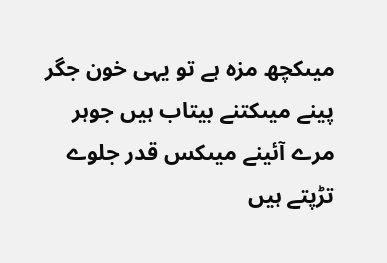میںکچھ مزہ ہے تو یہی خون جگر پینے میںکتنے بیتاب ہیں جوہر مرے آئینے میںکس قدر جلوے تڑپتے ہیں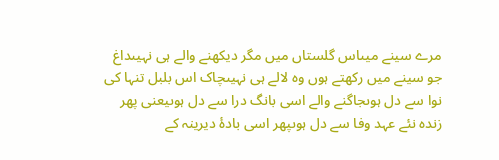مرے سینے میںاس گلستاں میں مگر دیکھنے والے ہی نہیںداغ جو سینے میں رکھتے ہوں وہ لالے ہی نہیںچاک اس بلبل تنہا کی نوا سے دل ہوںجاگنے والے اسی بانگ درا سے دل ہوںیعنی پھر زندہ نئے عہد وفا سے دل ہوںپھر اسی بادۂ دیرینہ کے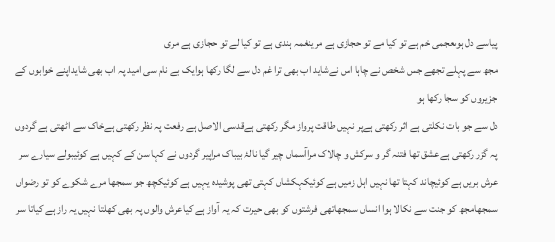پیاسے دل ہوںعجمی خم ہے تو کیا مے تو حجازی ہے مرینغمہ ہندی ہے تو کیا لے تو حجازی ہے مری
مجھ سے پہلے تجھے جس شخص نے چاہا اس نےشاید اب بھی ترا غم دل سے لگا رکھا ہوایک بے نام سی امید پہ اب بھی شایداپنے خوابوں کے جزیروں کو سجا رکھا ہو
دل سے جو بات نکلتی ہے اثر رکھتی ہےپر نہیں طاقت پرواز مگر رکھتی ہےقدسی الاصل ہے رفعت پہ نظر رکھتی ہےخاک سے اٹھتی ہے گردوں پہ گزر رکھتی ہےعشق تھا فتنہ گر و سرکش و چالاک مراآسماں چیر گیا نالۂ بیباک مراپیر گردوں نے کہا سن کے کہیں ہے کوئیبولے سیارے سر عرش بریں ہے کوئیچاند کہتا تھا نہیں اہل زمیں ہے کوئیکہکشاں کہتی تھی پوشیدہ یہیں ہے کوئیکچھ جو سمجھا مرے شکوے کو تو رضواں سمجھامجھ کو جنت سے نکالا ہوا انساں سمجھاتھی فرشتوں کو بھی حیرت کہ یہ آواز ہے کیاعرش والوں پہ بھی کھلتا نہیں یہ راز ہے کیاتا سر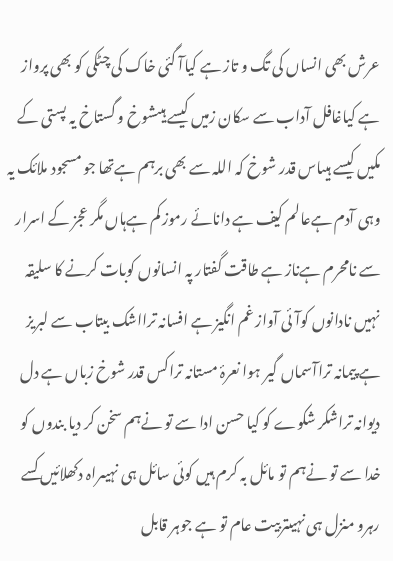عرش بھی انساں کی تگ و تاز ہے کیاآ گئی خاک کی چٹکی کو بھی پرواز ہے کیاغافل آداب سے سکان زمیں کیسے ہیںشوخ و گستاخ یہ پستی کے مکیں کیسے ہیںاس قدر شوخ کہ اللہ سے بھی برہم ہےتھا جو مسجود ملائک یہ وہی آدم ہےعالم کیف ہے دانائے رموز کم ہےہاں مگر عجز کے اسرار سے نامحرم ہےناز ہے طاقت گفتار پہ انسانوں کوبات کرنے کا سلیقہ نہیں نادانوں کوآئی آواز غم انگیز ہے افسانہ ترااشک بیتاب سے لبریز ہے پیمانہ تراآسماں گیر ہوا نعرۂ مستانہ تراکس قدر شوخ زباں ہے دل دیوانہ تراشکر شکوے کو کیا حسن ادا سے تو نےہم سخن کر دیا بندوں کو خدا سے تو نےہم تو مائل بہ کرم ہیں کوئی سائل ہی نہیںراہ دکھلائیں کسے رہرو منزل ہی نہیںتربیت عام تو ہے جوہر قابل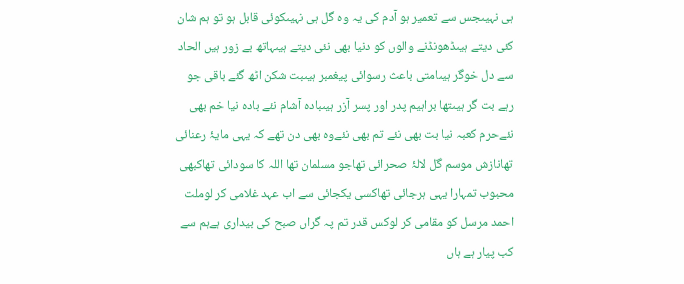ہی نہیںجس سے تعمیر ہو آدم کی یہ وہ گل ہی نہیںکوئی قابل ہو تو ہم شان کئی دیتے ہیںڈھونڈنے والوں کو دنیا بھی نئی دیتے ہیںہاتھ بے زور ہیں الحاد سے دل خوگر ہیںامتی باعث رسوائی پیغمبر ہیںبت شکن اٹھ گئے باقی جو رہے بت گر ہیںتھا براہیم پدر اور پسر آزر ہیںبادہ آشام نئے بادہ نیا خم بھی نئےحرم کعبہ نیا بت بھی نئے تم بھی نئےوہ بھی دن تھے کہ یہی مایۂ رعنائی تھانازش موسم گل لالۂ صحرائی تھاجو مسلمان تھا اللہ کا سودائی تھاکبھی محبوب تمہارا یہی ہرجائی تھاکسی یکجائی سے اب عہد غلامی کر لوملت احمد مرسل کو مقامی کر لوکس قدر تم پہ گراں صبح کی بیداری ہےہم سے کب پیار ہے ہاں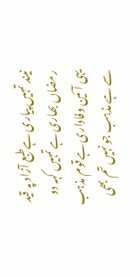نیند تمہیں پیاری ہےطبع آزاد پہ قید رمضاں بھاری ہےتمہیں کہہ دو یہی آئین وفاداری ہےقوم مذہب سے ہے مذہب جو نہیں تم بھی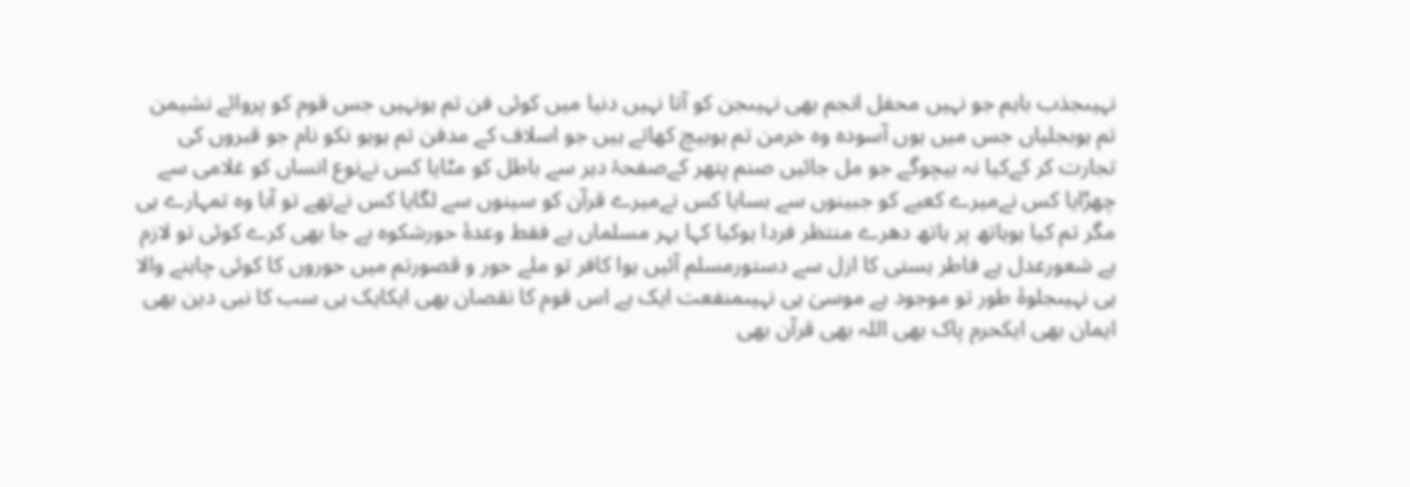نہیںجذب باہم جو نہیں محفل انجم بھی نہیںجن کو آتا نہیں دنیا میں کوئی فن تم ہونہیں جس قوم کو پروائے نشیمن تم ہوبجلیاں جس میں ہوں آسودہ وہ خرمن تم ہوبیچ کھاتے ہیں جو اسلاف کے مدفن تم ہوہو نکو نام جو قبروں کی تجارت کر کےکیا نہ بیچوگے جو مل جائیں صنم پتھر کےصفحۂ دہر سے باطل کو مٹایا کس نےنوع انساں کو غلامی سے چھڑایا کس نےمیرے کعبے کو جبینوں سے بسایا کس نےمیرے قرآن کو سینوں سے لگایا کس نےتھے تو آبا وہ تمہارے ہی مگر تم کیا ہوہاتھ پر ہاتھ دھرے منتظر فردا ہوکیا کہا بہر مسلماں ہے فقط وعدۂ حورشکوہ بے جا بھی کرے کوئی تو لازم ہے شعورعدل ہے فاطر ہستی کا ازل سے دستورمسلم آئیں ہوا کافر تو ملے حور و قصورتم میں حوروں کا کوئی چاہنے والا ہی نہیںجلوۂ طور تو موجود ہے موسیٰ ہی نہیںمنفعت ایک ہے اس قوم کا نقصان بھی ایکایک ہی سب کا نبی دین بھی ایمان بھی ایکحرم پاک بھی اللہ بھی قرآن بھی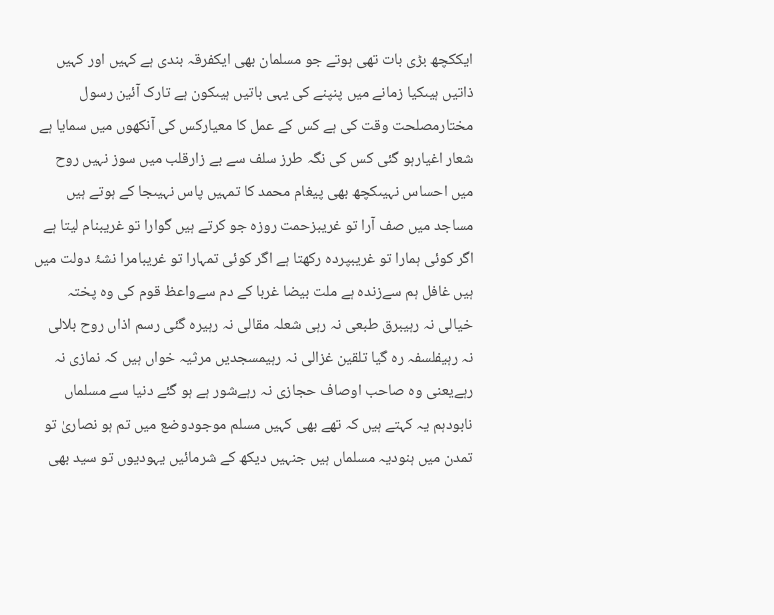ایککچھ بڑی بات تھی ہوتے جو مسلمان بھی ایکفرقہ بندی ہے کہیں اور کہیں ذاتیں ہیںکیا زمانے میں پنپنے کی یہی باتیں ہیںکون ہے تارک آئین رسول مختارمصلحت وقت کی ہے کس کے عمل کا معیارکس کی آنکھوں میں سمایا ہے شعار اغیارہو گئی کس کی نگہ طرز سلف سے بے زارقلب میں سوز نہیں روح میں احساس نہیںکچھ بھی پیغام محمد کا تمہیں پاس نہیںجا کے ہوتے ہیں مساجد میں صف آرا تو غریبزحمت روزہ جو کرتے ہیں گوارا تو غریبنام لیتا ہے اگر کوئی ہمارا تو غریبپردہ رکھتا ہے اگر کوئی تمہارا تو غریبامرا نشۂ دولت میں ہیں غافل ہم سےزندہ ہے ملت بیضا غربا کے دم سےواعظ قوم کی وہ پختہ خیالی نہ رہیبرق طبعی نہ رہی شعلہ مقالی نہ رہیرہ گئی رسم اذاں روح بلالی نہ رہیفلسفہ رہ گیا تلقین غزالی نہ رہیمسجدیں مرثیہ خواں ہیں کہ نمازی نہ رہےیعنی وہ صاحب اوصاف حجازی نہ رہےشور ہے ہو گئے دنیا سے مسلماں نابودہم یہ کہتے ہیں کہ تھے بھی کہیں مسلم موجودوضع میں تم ہو نصاریٰ تو تمدن میں ہنودیہ مسلماں ہیں جنہیں دیکھ کے شرمائیں یہودیوں تو سید بھی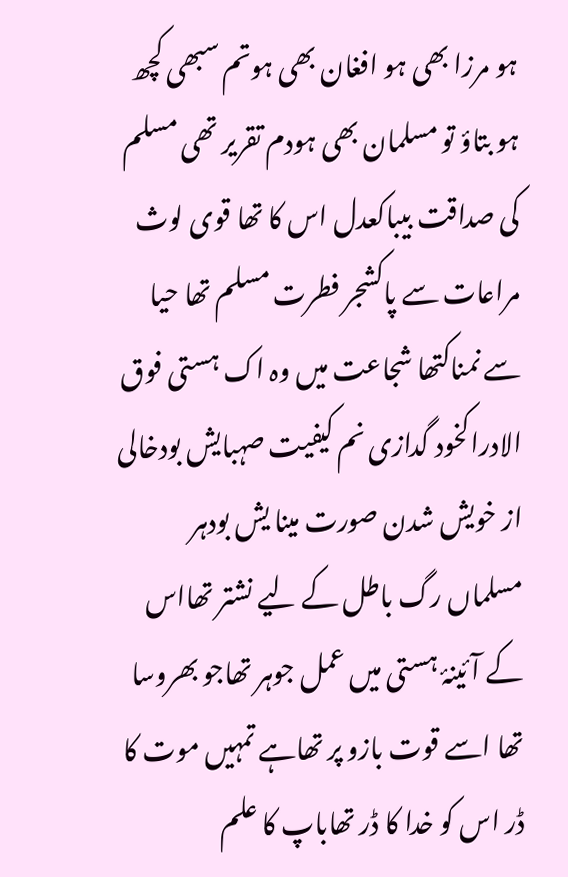ہو مرزا بھی ہو افغان بھی ہوتم سبھی کچھ ہو بتاؤ تو مسلمان بھی ہودم تقریر تھی مسلم کی صداقت بیباکعدل اس کا تھا قوی لوث مراعات سے پاکشجر فطرت مسلم تھا حیا سے نمناکتھا شجاعت میں وہ اک ہستی فوق الادراکخود گدازی نم کیفیت صہبایش بودخالی از خویش شدن صورت مینا یش بودہر مسلماں رگ باطل کے لیے نشتر تھااس کے آئینۂ ہستی میں عمل جوہر تھاجو بھروسا تھا اسے قوت بازو پر تھاہے تمہیں موت کا ڈر اس کو خدا کا ڈر تھاباپ کا علم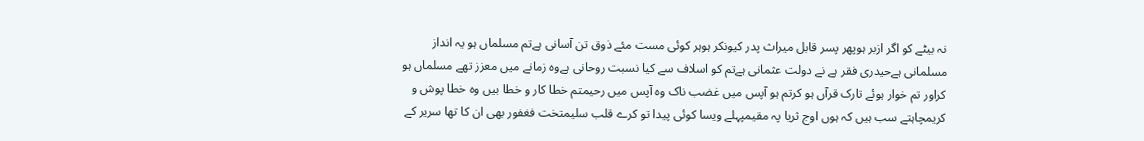نہ بیٹے کو اگر ازبر ہوپھر پسر قابل میراث پدر کیونکر ہوہر کوئی مست مئے ذوق تن آسانی ہےتم مسلماں ہو یہ انداز مسلمانی ہےحیدری فقر ہے نے دولت عثمانی ہےتم کو اسلاف سے کیا نسبت روحانی ہےوہ زمانے میں معزز تھے مسلماں ہو کراور تم خوار ہوئے تارک قرآں ہو کرتم ہو آپس میں غضب ناک وہ آپس میں رحیمتم خطا کار و خطا بیں وہ خطا پوش و کریمچاہتے سب ہیں کہ ہوں اوج ثریا پہ مقیمپہلے ویسا کوئی پیدا تو کرے قلب سلیمتخت فغفور بھی ان کا تھا سریر کے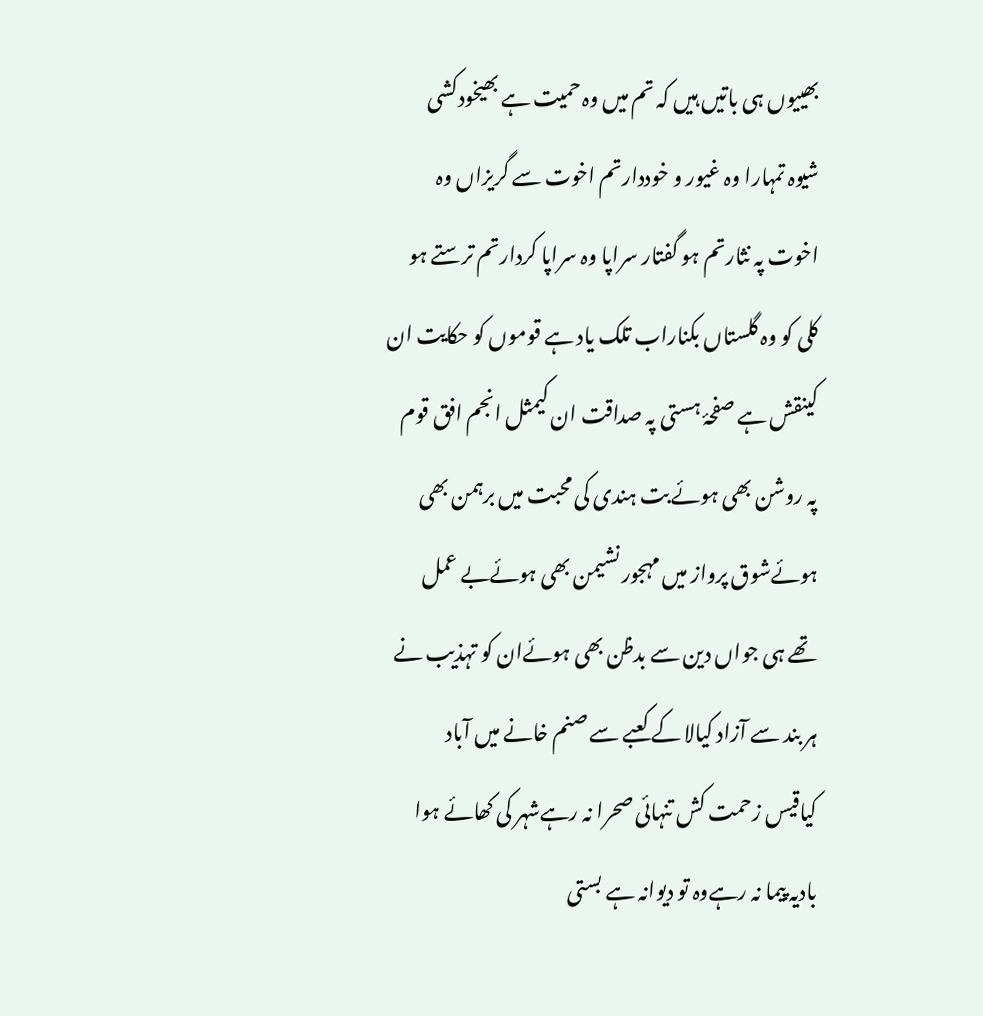بھییوں ہی باتیں ہیں کہ تم میں وہ حمیت ہے بھیخودکشی شیوہ تمہارا وہ غیور و خوددارتم اخوت سے گریزاں وہ اخوت پہ نثارتم ہو گفتار سراپا وہ سراپا کردارتم ترستے ہو کلی کو وہ گلستاں بکناراب تلک یاد ہے قوموں کو حکایت ان کینقش ہے صفحۂ ہستی پہ صداقت ان کیمثل انجم افق قوم پہ روشن بھی ہوئےبت ہندی کی محبت میں برہمن بھی ہوئےشوق پرواز میں مہجور نشیمن بھی ہوئےبے عمل تھے ہی جواں دین سے بدظن بھی ہوئےان کو تہذیب نے ہر بند سے آزاد کیالا کے کعبے سے صنم خانے میں آباد کیاقیس زحمت کش تنہائی صحرا نہ رہےشہر کی کھائے ہوا بادیہ پیما نہ رہےوہ تو دیوانہ ہے بستی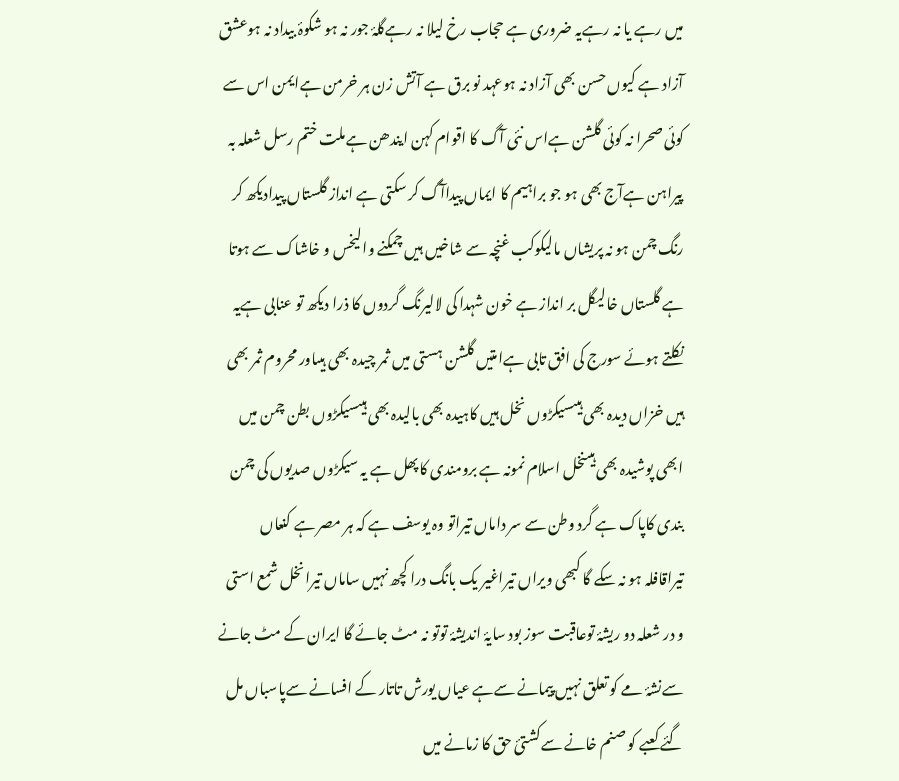میں رہے یا نہ رہےیہ ضروری ہے حجاب رخ لیلا نہ رہےگلۂ جور نہ ہو شکوۂ بیداد نہ ہوعشق آزاد ہے کیوں حسن بھی آزاد نہ ہوعہد نو برق ہے آتش زن ہر خرمن ہےایمن اس سے کوئی صحرا نہ کوئی گلشن ہےاس نئی آگ کا اقوام کہن ایندھن ہےملت ختم رسل شعلہ بہ پیراہن ہےآج بھی ہو جو براہیم کا ایماں پیداآگ کر سکتی ہے انداز گلستاں پیدادیکھ کر رنگ چمن ہو نہ پریشاں مالیکوکب غنچہ سے شاخیں ہیں چمکنے والیخس و خاشاک سے ہوتا ہے گلستاں خالیگل بر انداز ہے خون شہدا کی لالیرنگ گردوں کا ذرا دیکھ تو عنابی ہےیہ نکلتے ہوئے سورج کی افق تابی ہےامتیں گلشن ہستی میں ثمر چیدہ بھی ہیںاور محروم ثمر بھی ہیں خزاں دیدہ بھی ہیںسیکڑوں نخل ہیں کاہیدہ بھی بالیدہ بھی ہیںسیکڑوں بطن چمن میں ابھی پوشیدہ بھی ہیںنخل اسلام نمونہ ہے برومندی کاپھل ہے یہ سیکڑوں صدیوں کی چمن بندی کاپاک ہے گرد وطن سے سر داماں تیراتو وہ یوسف ہے کہ ہر مصر ہے کنعاں تیراقافلہ ہو نہ سکے گا کبھی ویراں تیراغیر یک بانگ درا کچھ نہیں ساماں تیرانخل شمع استی و در شعلہ دو ریشۂ توعاقبت سوز بود سایۂ اندیشۂ توتو نہ مٹ جائے گا ایران کے مٹ جانے سےنشۂ مے کو تعلق نہیں پیمانے سےہے عیاں یورش تاتار کے افسانے سےپاسباں مل گئے کعبے کو صنم خانے سےکشتئ حق کا زمانے میں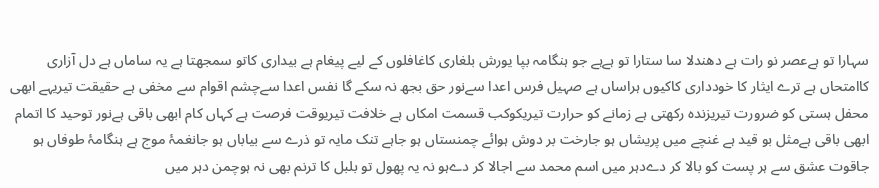سہارا تو ہےعصر نو رات ہے دھندلا سا ستارا تو ہےہے جو ہنگامہ بپا یورش بلغاری کاغافلوں کے لیے پیغام ہے بیداری کاتو سمجھتا ہے یہ ساماں ہے دل آزاری کاامتحاں ہے ترے ایثار کا خودداری کاکیوں ہراساں ہے صہیل فرس اعدا سےنور حق بجھ نہ سکے گا نفس اعدا سےچشم اقوام سے مخفی ہے حقیقت تیریہے ابھی محفل ہستی کو ضرورت تیریزندہ رکھتی ہے زمانے کو حرارت تیریکوکب قسمت امکاں ہے خلافت تیریوقت فرصت ہے کہاں کام ابھی باقی ہےنور توحید کا اتمام ابھی باقی ہےمثل بو قید ہے غنچے میں پریشاں ہو جارخت بر دوش ہوائے چمنستاں ہو جاہے تنک مایہ تو ذرے سے بیاباں ہو جانغمۂ موج ہے ہنگامۂ طوفاں ہو جاقوت عشق سے ہر پست کو بالا کر دےدہر میں اسم محمد سے اجالا کر دےہو نہ یہ پھول تو بلبل کا ترنم بھی نہ ہوچمن دہر میں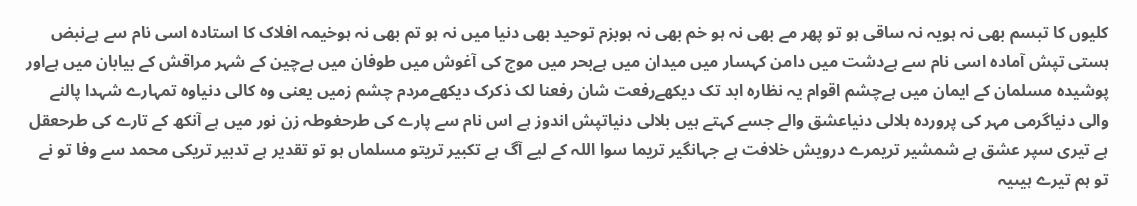کلیوں کا تبسم بھی نہ ہویہ نہ ساقی ہو تو پھر مے بھی نہ ہو خم بھی نہ ہوبزم توحید بھی دنیا میں نہ ہو تم بھی نہ ہوخیمہ افلاک کا استادہ اسی نام سے ہےنبض ہستی تپش آمادہ اسی نام سے ہےدشت میں دامن کہسار میں میدان میں ہےبحر میں موج کی آغوش میں طوفان میں ہےچین کے شہر مراقش کے بیابان میں ہےاور پوشیدہ مسلمان کے ایمان میں ہےچشم اقوام یہ نظارہ ابد تک دیکھےرفعت شان رفعنا لک ذکرک دیکھےمردم چشم زمیں یعنی وہ کالی دنیاوہ تمہارے شہدا پالنے والی دنیاگرمی مہر کی پروردہ ہلالی دنیاعشق والے جسے کہتے ہیں بلالی دنیاتپش اندوز ہے اس نام سے پارے کی طرحغوطہ زن نور میں ہے آنکھ کے تارے کی طرحعقل ہے تیری سپر عشق ہے شمشیر تریمرے درویش خلافت ہے جہانگیر تریما سوا اللہ کے لیے آگ ہے تکبیر تریتو مسلماں ہو تو تقدیر ہے تدبیر تریکی محمد سے وفا تو نے تو ہم تیرے ہیںیہ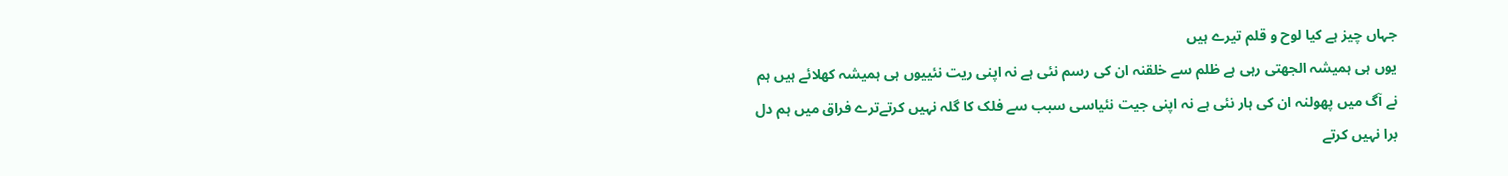جہاں چیز ہے کیا لوح و قلم تیرے ہیں
یوں ہی ہمیشہ الجھتی رہی ہے ظلم سے خلقنہ ان کی رسم نئی ہے نہ اپنی ریت نئییوں ہی ہمیشہ کھلائے ہیں ہم نے آگ میں پھولنہ ان کی ہار نئی ہے نہ اپنی جیت نئیاسی سبب سے فلک کا گلہ نہیں کرتےترے فراق میں ہم دل برا نہیں کرتے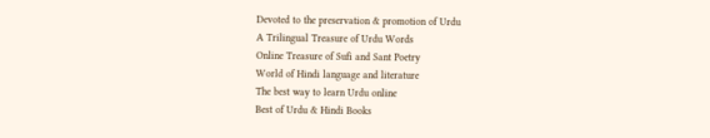Devoted to the preservation & promotion of Urdu
A Trilingual Treasure of Urdu Words
Online Treasure of Sufi and Sant Poetry
World of Hindi language and literature
The best way to learn Urdu online
Best of Urdu & Hindi Books